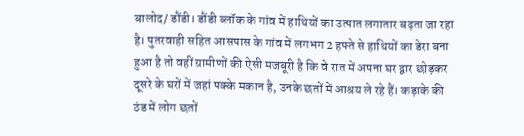बालोद/ डौंडी। डौंडी ब्लॉक के गांव में हाथियों का उत्पात लगातार बढ़ता जा रहा है। पुतरवाही सहित आसपास के गांव में लगभग 2 हफ्ते से हाथियों का डेरा बना हुआ है तो वहीं ग्रामीणों की ऐसी मजबूरी है कि वे रात में अपना घर द्वार छोड़कर दूसरे के घरों में जहां पक्के मकान है, उनके छतों में आश्रय ले रहे हैं। कड़ाके की ठंड में लोग छतों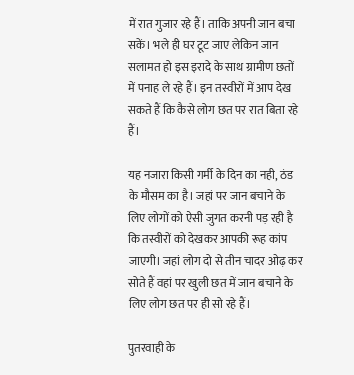में रात गुजार रहे हैं। ताकि अपनी जान बचा सकें। भले ही घर टूट जाए लेकिन जान सलामत हो इस इरादे के साथ ग्रामीण छतों में पनाह ले रहे हैं। इन तस्वीरों में आप देख सकते हैं कि कैसे लोग छत पर रात बिता रहे हैं।

यह नजारा किसी गर्मी के दिन का नही, ठंड के मौसम का है। जहां पर जान बचाने के लिए लोगों को ऐसी जुगत करनी पड़ रही है कि तस्वीरों को देखकर आपकी रूह कांप जाएगी। जहां लोग दो से तीन चादर ओढ़ कर सोते हैं वहां पर खुली छत में जान बचाने के लिए लोग छत पर ही सो रहे हैं।

पुतरवाही के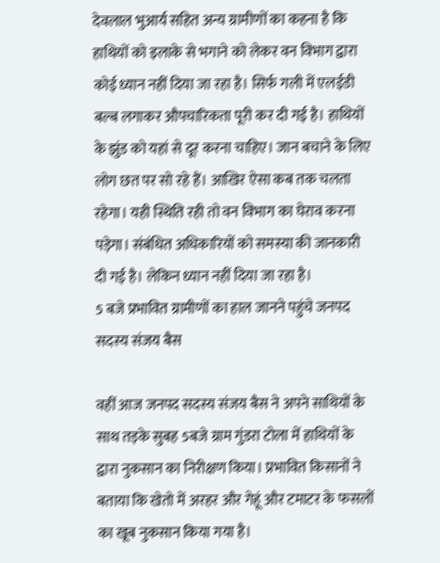देवलाल भुआर्य सहित अन्य ग्रामीणों का कहना है कि हाथियों को इलाके से भगाने को लेकर वन विभाग द्वारा कोई ध्यान नहीं दिया जा रहा है। सिर्फ गली में एलईडी बल्ब लगाकर औपचारिकता पूरी कर दी गई है। हाथियों के झुंड को यहां से दूर करना चाहिए। जान बचाने के लिए लोग छत पर सो रहे हैं। आखिर ऐसा कब तक चलता रहेगा। यही स्थिति रही तो वन विभाग का घेराव करना पड़ेगा। संबंधित अधिकारियों को समस्या की जानकारी दी गई है। लेकिन ध्यान नहीं दिया जा रहा है।
5 बजे प्रभावित ग्रामीणों का हाल जानने पहुंचे जनपद सदस्य संजय बैस

वहीं आज जनपद सदस्य संजय बैस ने अपने साथियों के साथ तड़के सुबह 5बजे ग्राम गुंडरा टोला में हाथियों के द्वारा नुकसान का निरीक्षण किया। प्रभावित किसानों ने बताया कि खेतो में अरहर और गेहूं और टमाटर के फसलों का खूब नुकसान किया गया है।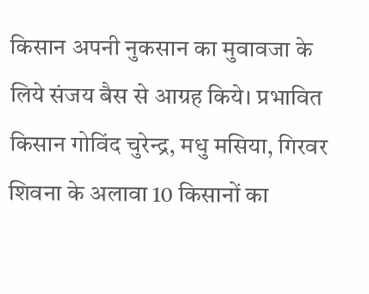किसान अपनी नुकसान का मुवावजा के लिये संजय बैस से आग्रह किये। प्रभावित किसान गोविंद चुरेन्द्र, मधु मसिया, गिरवर शिवना के अलावा 10 किसानों का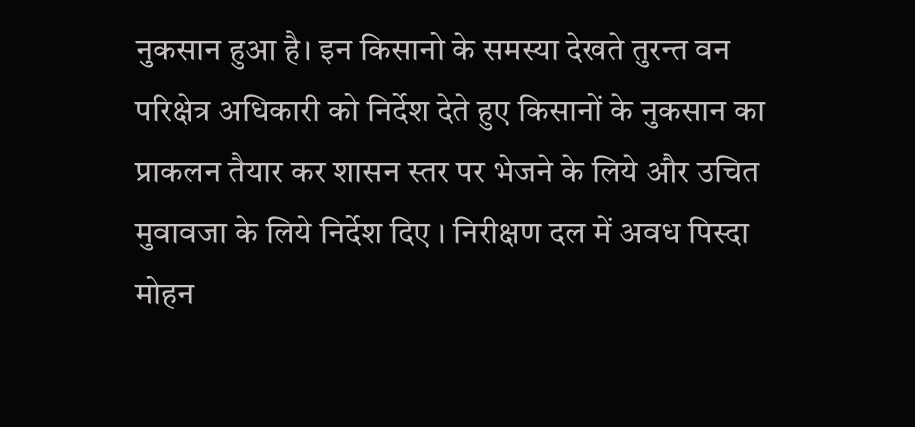नुकसान हुआ है। इन किसानो के समस्या देखते तुरन्त वन परिक्षेत्र अधिकारी को निर्देश देते हुए किसानों के नुकसान का प्राकलन तैयार कर शासन स्तर पर भेजने के लिये और उचित मुवावजा के लिये निर्देश दिए । निरीक्षण दल में अवध पिस्दा मोहन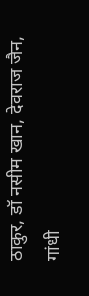ठाकुर, डॉ नसीम खान, देवराज जैन, गांधी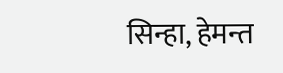सिन्हा, हेमन्त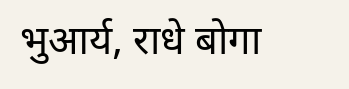भुआर्य, राधे बोगा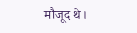मौजूद थे।